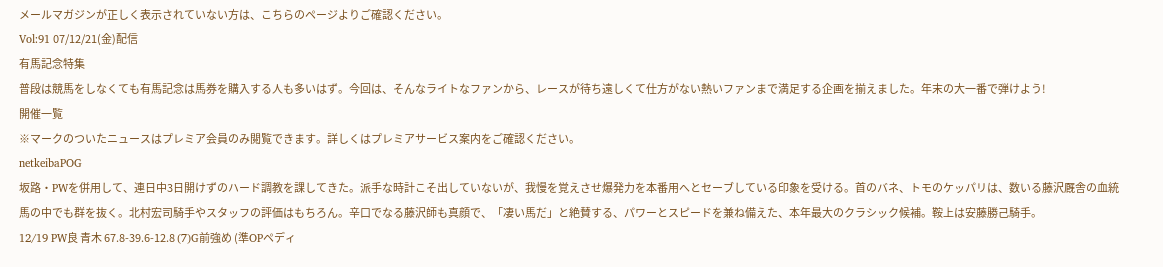メールマガジンが正しく表示されていない方は、こちらのページよりご確認ください。
Vol:91 07/12/21(金)配信
有馬記念特集
普段は競馬をしなくても有馬記念は馬券を購入する人も多いはず。今回は、そんなライトなファンから、レースが待ち遠しくて仕方がない熱いファンまで満足する企画を揃えました。年末の大一番で弾けよう!
開催一覧
※マークのついたニュースはプレミア会員のみ閲覧できます。詳しくはプレミアサービス案内をご確認ください。
netkeibaPOG
坂路・PWを併用して、連日中3日開けずのハード調教を課してきた。派手な時計こそ出していないが、我慢を覚えさせ爆発力を本番用へとセーブしている印象を受ける。首のバネ、トモのケッパリは、数いる藤沢厩舎の血統馬の中でも群を抜く。北村宏司騎手やスタッフの評価はもちろん。辛口でなる藤沢師も真顔で、「凄い馬だ」と絶賛する、パワーとスピードを兼ね備えた、本年最大のクラシック候補。鞍上は安藤勝己騎手。
12/19 PW良 青木 67.8-39.6-12.8 (7)G前強め (準OPペディ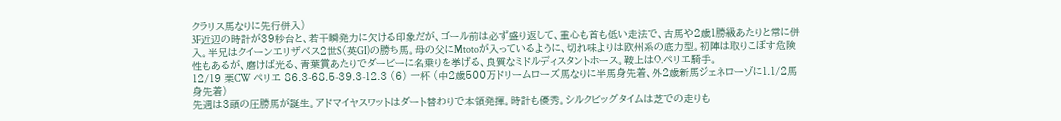クラリス馬なりに先行併入)
3F近辺の時計が39秒台と、若干瞬発力に欠ける印象だが、ゴール前は必ず盛り返して、重心も首も低い走法で、古馬や2歳1勝級あたりと常に併入。半兄はクイーンエリザベス2世S(英GI)の勝ち馬。母の父にMtotoが入っているように、切れ味よりは欧州系の底力型。初陣は取りこぼす危険性もあるが、磨けば光る、青葉賞あたりでダービーに名乗りを挙げる、良質なミドルディスタントホース。鞍上はO.ペリエ騎手。
12/19 栗CW ペリエ 86.3-68.5-39.3-12.3 (6) 一杯 (中2歳500万ドリームローズ馬なりに半馬身先着、外2歳新馬ジェネローゾに1.1/2馬身先着)
先週は3頭の圧勝馬が誕生。アドマイヤスワットはダート替わりで本領発揮。時計も優秀。シルクビッグタイムは芝での走りも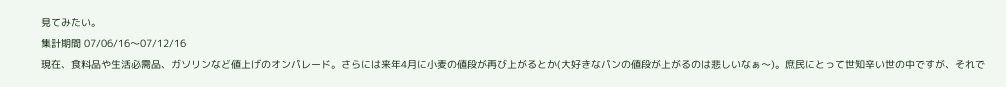見てみたい。
集計期間 07/06/16〜07/12/16
現在、食料品や生活必需品、ガソリンなど値上げのオンパレード。さらには来年4月に小麦の値段が再び上がるとか(大好きなパンの値段が上がるのは悲しいなぁ〜)。庶民にとって世知辛い世の中ですが、それで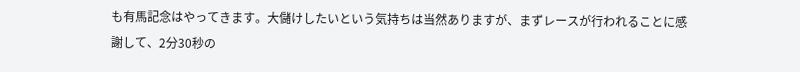も有馬記念はやってきます。大儲けしたいという気持ちは当然ありますが、まずレースが行われることに感謝して、2分30秒の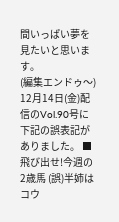間いっぱい夢を見たいと思います。
(編集エンドゥ〜)
12月14日(金)配信のVol.90号に下記の誤表記がありました。 ■飛び出せ!今週の2歳馬 (誤)半姉はコウ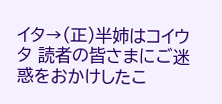イタ→(正)半姉はコイウタ 読者の皆さまにご迷惑をおかけしたこ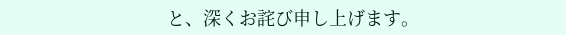と、深くお詫び申し上げます。